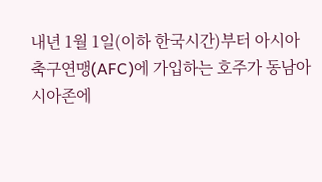내년 1월 1일(이하 한국시간)부터 아시아축구연맹(AFC)에 가입하는 호주가 동남아시아존에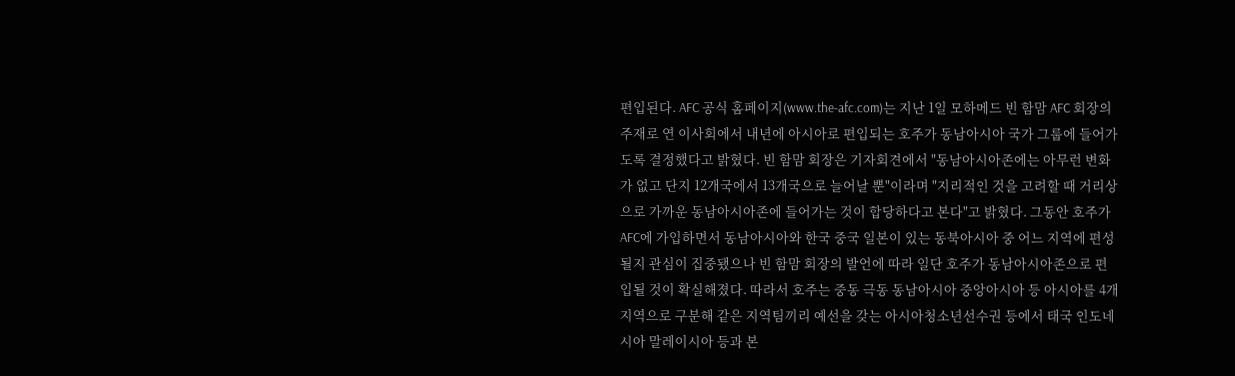편입된다. AFC 공식 홈페이지(www.the-afc.com)는 지난 1일 모하메드 빈 함맘 AFC 회장의 주재로 연 이사회에서 내년에 아시아로 편입되는 호주가 동남아시아 국가 그룹에 들어가도록 결정했다고 밝혔다. 빈 함맘 회장은 기자회견에서 "동남아시아존에는 아무런 변화가 없고 단지 12개국에서 13개국으로 늘어날 뿐"이라며 "지리적인 것을 고려할 때 거리상으로 가까운 동남아시아존에 들어가는 것이 합당하다고 본다"고 밝혔다. 그동안 호주가 AFC에 가입하면서 동남아시아와 한국 중국 일본이 있는 동북아시아 중 어느 지역에 편성될지 관심이 집중됐으나 빈 함맘 회장의 발언에 따라 일단 호주가 동남아시아존으로 편입될 것이 확실해졌다. 따라서 호주는 중동 극동 동남아시아 중앙아시아 등 아시아를 4개 지역으로 구분해 같은 지역팀끼리 예선을 갖는 아시아청소년선수권 등에서 태국 인도네시아 말레이시아 등과 본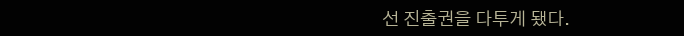선 진출권을 다투게 됐다.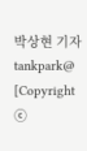박상현 기자 tankpark@ [Copyright ⓒ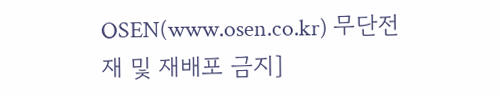OSEN(www.osen.co.kr) 무단전재 및 재배포 금지]